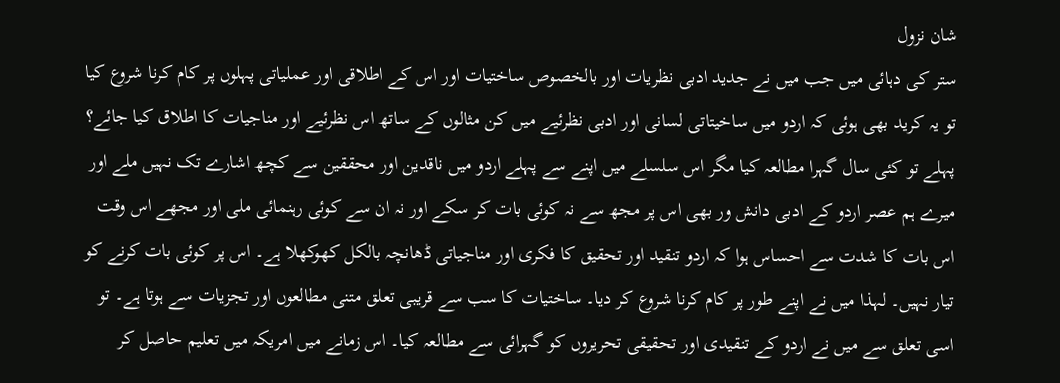شان نزول
ستر کی دہائی میں جب میں نے جدید ادبی نظریات اور بالخصوص ساختیات اور اس کے اطلاقی اور عملیاتی پہلوں پر کام کرنا شروع کیا تو یہ کرید بھی ہوئی کہ اردو میں ساخیتاتی لسانی اور ادبی نظرئیے میں کن مثالوں کے ساتھ اس نظرئیے اور مناجیات کا اطلاق کیا جائے؟ پہلے تو کئی سال گہرا مطالعہ کیا مگر اس سلسلے میں اپنے سے پہلے اردو میں ناقدین اور محققین سے کچھ اشارے تک نہیں ملے اور میرے ہم عصر اردو کے ادبی دانش ور بھی اس پر مجھ سے نہ کوئی بات کر سکے اور نہ ان سے کوئی رہنمائی ملی اور مجھے اس وقت اس بات کا شدت سے احساس ہوا کہ اردو تنقید اور تحقیق کا فکری اور مناجیاتی ڈھانچہ بالکل کھوکھلا ہے۔ اس پر کوئی بات کرنے کو تیار نہیں۔ لہذا میں نے اپنے طور پر کام کرنا شروع کر دیا۔ ساختیات کا سب سے قریبی تعلق متنی مطالعوں اور تجزیات سے ہوتا ہے۔ تو اسی تعلق سے میں نے اردو کے تنقیدی اور تحقیقی تحریروں کو گہرائی سے مطالعہ کیا۔ اس زمانے میں امریکہ میں تعلیم حاصل کر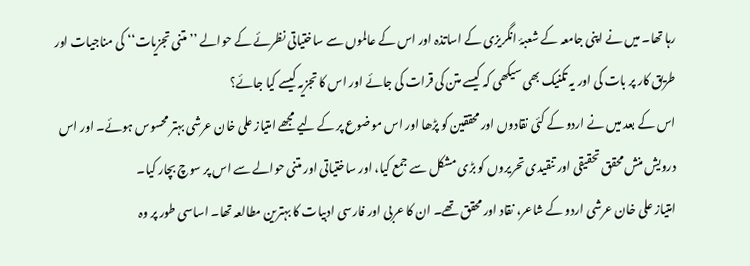رہا تھا۔ میں نے اپنی جامعہ کے شعبۂ انگریزی کے اساتذہ اور اس کے عالموں سے ساختیاتی نظرئے کے حوالے ’’متنی تجزیات‘‘ کی مناجیات اور طریق کار پر بات کی اور یہ تکنیک بھی سیکھی کہ کیسے متن کی قرات کی جائے اور اس کا تجزیہ کیسے کیا جائے؟
اس کے بعد میں نے اردو کے کئی نقادوں اور محققین کو پڑھا اور اس موضوع پر کے لیے مجھے امتیاز علی خان عرشی بہتر محسوس ہوئے۔ اور اس درویش منش محقق تحقیقی اور تنقیدی تحریروں کو بڑی مشکل سے جمع کیا، اور ساختیاتی اور متنی حوالے سے اس پر سوچ بچار کیا۔
امتیاز علی خان عرشی اردو کے شاعر، نقاد اور محقق تھے۔ ان کا عربی اور فارسی ادبیات کا بہترین مطالعہ تھا۔ اساسی طور پر وہ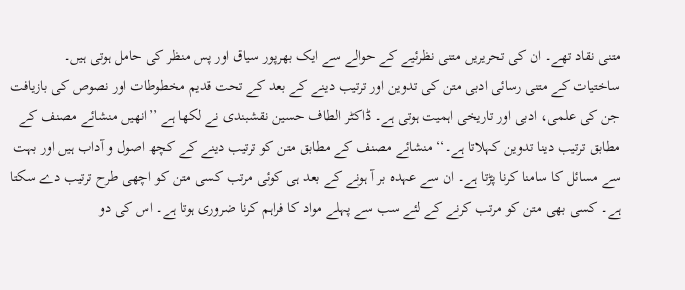متنی نقاد تھے۔ ان کی تحریریں متنی نظرئیے کے حوالے سے ایک بھرپور سیاق اور پس منظر کی حامل ہوتی ہیں۔
ساختیات کے متنی رسائی ادبی متن کی تدوین اور ترتیب دینے کے بعد کے تحت قدیم مخطوطات اور نصوص کی بازیافت جن کی علمی، ادبی اور تاریخی اہمیت ہوتی ہے۔ ڈاکٹر الطاف حسین نقشبندی نے لکھا ہے ’’انھیں منشائے مصنف کے مطابق ترتیب دینا تدوین کہلاتا ہے۔‘‘ منشائے مصنف کے مطابق متن کو ترتیب دینے کے کچھ اصول و آداب ہیں اور بہت سے مسائل کا سامنا کرنا پڑتا ہے۔ ان سے عہدہ بر آ ہونے کے بعد ہی کوئی مرتب کسی متن کو اچھی طرح ترتیب دے سکتا ہے۔ کسی بھی متن کو مرتب کرنے کے لئے سب سے پہلے مواد کا فراہم کرنا ضروری ہوتا ہے۔ اس کی دو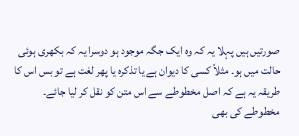صورتیں ہیں پہلا یہ کہ وہ ایک جگہ موجود ہو دوسرا یہ کہ بکھری ہوئی حالت میں ہو۔ مثلاً کسی کا دیوان ہے یا تذکرہ یا پھر لغت ہے تو بس اس کا طریقہ یہ ہے کہ اصل مخطوطے سے اس متن کو نقل کر لیا جائے۔ مخطوطے کی بھی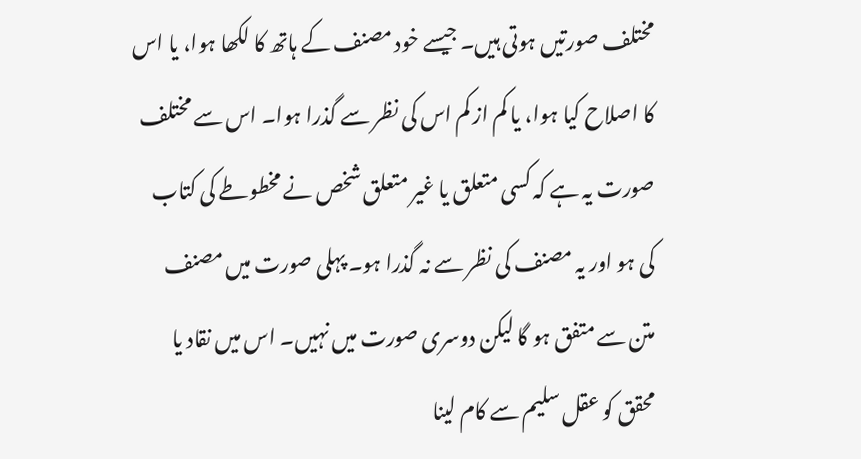مختلف صورتیں ہوتی ہیں۔ جیسے خود مصنف کے ہاتھ کا لکھا ہوا، یا اس کا اصلاح کیا ہوا، یا کم از کم اس کی نظر سے گذرا ہوا۔ اس سے مختلف صورت یہ ہے کہ کسی متعلق یا غیر متعلق شخص نے مخطوطے کی کتاب کی ہو اور یہ مصنف کی نظر سے نہ گذرا ہو۔ پہلی صورت میں مصنف متن سے متفق ہو گا لیکن دوسری صورت میں نہیں۔ اس میں نقاد یا محقق کو عقل سلیم سے کام لینا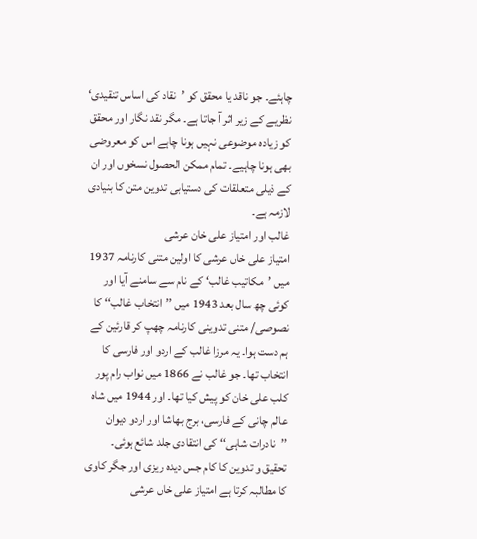چاہئے۔ جو ناقد یا محقق کو ’نقاد کی اساس تنقیدی‘ نظریے کے زیر اثر آ جاتا ہے۔ مگر نقد نگار اور محقق کو زیادہ موضوعی نہیں ہونا چاہے اس کو معروضی بھی ہونا چاہیے۔ تمام ممکن الحصول نسخوں اور ان کے ذیلی متعلقات کی دستیابی تدوین متن کا بنیادی لازمہ ہے۔
غالب اور امتیاز علی خان عرشی
امتیاز علی خاں عرشی کا اولین متنی کارنامہ 1937 میں ’مکاتیب غالب‘ کے نام سے سامنے آیا اور کوئی چھ سال بعد 1943 میں ’’انتخاب غالب‘‘ کا نصوصی/ متنی تدوینی کارنامہ چھپ کر قارئین کے ہم دست ہوا۔ یہ مرزا غالب کے اردو اور فارسی کا انتخاب تھا۔ جو غالب نے 1866 میں نواب رام پور کلب علی خان کو پیش کیا تھا۔ اور 1944 میں شاہ عالم چانی کے فارسی، برج بھاشا اور اردو دیوان ’’نادرات شاہی‘‘ کی انتقادی جلد شائع ہوئی۔
تحقیق و تدوین کا کام جس دیدہ ریزی اور جگر کاوی کا مطالبہ کرتا ہے امتیاز علی خاں عرشی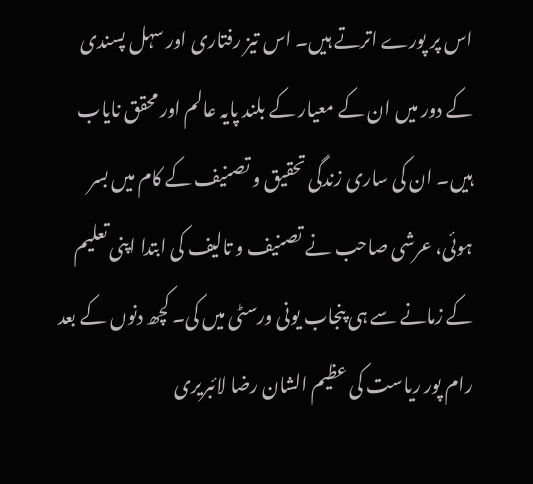اس پر پورے اترتے ہیں۔ اس تیز رفتاری اور سہل پسندی کے دور میں ان کے معیار کے بلند پایہ عالم اور محقق نایاب ہیں۔ ان کی ساری زندگی تحقیق و تصنیف کے کام میں بسر ہوئی، عرشی صاحب نے تصنیف و تالیف کی ابتدا اپنی تعلیم کے زمانے سے ہی پنجاب یونی ورسٹی میں کی۔ کچھ دنوں کے بعد رام پور ریاست کی عظیم الشان رضا لائبریری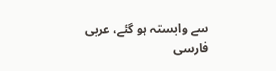سے وابستہ ہو گئے، عربی فارسی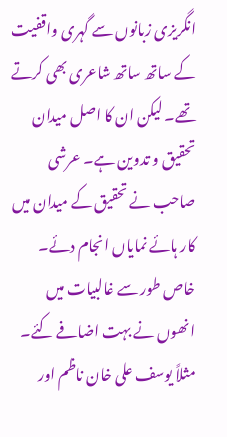انگریزی زبانوں سے گہری واقفیت کے ساتھ ساتھ شاعری بھی کرتے تھے۔ لیکن ان کا اصل میدان تحقیق و تدوین ہے۔ عرشی صاحب نے تحقیق کے میدان میں کار ہائے نمایاں انجام دئے۔ خاص طور سے غالبیات میں انھوں نے بہت اضافے کئے۔ مثلاً یوسف علی خان ناظم اور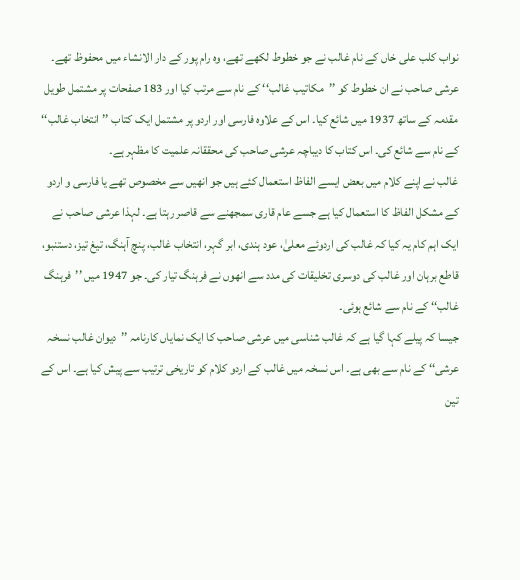نواب کلب علی خاں کے نام غالب نے جو خطوط لکھے تھے، وہ رام پور کے دار الانشاء میں محفوظ تھے۔ عرشی صاحب نے ان خطوط کو ’’مکاتیب غالب‘‘ کے نام سے مرتب کیا اور 183 صفحات پر مشتمل طویل مقدمہ کے ساتھ 1937 میں شائع کیا۔ اس کے علاوہ فارسی اور اردو پر مشتمل ایک کتاب ’’انتخاب غالب‘‘ کے نام سے شائع کی۔ اس کتاب کا دیباچہ عرشی صاحب کی محققانہ علمیت کا مظہر ہے۔
غالب نے اپنے کلام میں بعض ایسے الفاظ استعمال کئے ہیں جو انھیں سے مخصوص تھے یا فارسی و اردو کے مشکل الفاظ کا استعمال کیا ہے جسے عام قاری سمجھنے سے قاصر رہتا ہے۔ لہذا عرشی صاحب نے ایک اہم کام یہ کیا کہ غالب کی اردوئے معلیٰ، عود ہندی، ابر گہر، انتخاب غالب، پنچ آہنگ، تیغ تیز، دستنبو، قاطع برہان اور غالب کی دوسری تخلیقات کی مدد سے انھوں نے فرہنگ تیار کی۔ جو 1947 میں ’’فرہنگ غالب‘‘ کے نام سے شائع ہوئی۔
جیسا کہ پیلے کہا گیا ہے کہ غالب شناسی میں عرشی صاحب کا ایک نمایاں کارنامہ ’’دیوان غالب نسخہ عرشی‘‘ کے نام سے بھی ہے۔ اس نسخہ میں غالب کے اردو کلام کو تاریخی ترتیب سے پیش کیا ہے۔ اس کے تین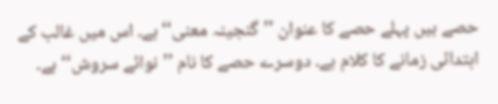حصے ہیں پہلے حصے کا عنوان ’’گنجینہ معنی‘‘ ہے۔ اس میں غالب کے ابتدائی زمانے کا کلام ہے۔ دوسرے حصے کا نام ’’نوائے سروش‘‘ ہے۔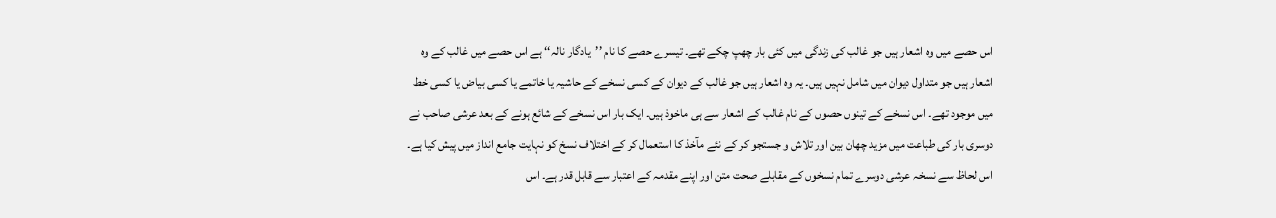اس حصے میں وہ اشعار ہیں جو غالب کی زندگی میں کئی بار چھپ چکے تھے۔ تیسرے حصے کا نام ’’یادگار نالہ‘‘ ہے اس حصے میں غالب کے وہ اشعار ہیں جو متداول دیوان میں شامل نہیں ہیں۔ یہ وہ اشعار ہیں جو غالب کے دیوان کے کسی نسخے کے حاشیہ یا خاتمے یا کسی بیاض یا کسی خط میں موجود تھے۔ اس نسخے کے تینوں حصوں کے نام غالب کے اشعار سے ہی ماخوذ ہیں۔ ایک بار اس نسخے کے شائع ہونے کے بعد عرشی صاحب نے دوسری بار کی طباعت میں مزید چھان بین اور تلاش و جستجو کر کے نئے مآخذ کا استعمال کر کے اختلاف نسخ کو نہایت جامع انداز میں پیش کیا ہے۔
اس لحاظ سے نسخہ عرشی دوسرے تمام نسخوں کے مقابلے صحت متن اور اپنے مقدمہ کے اعتبار سے قابل قدر ہے۔ اس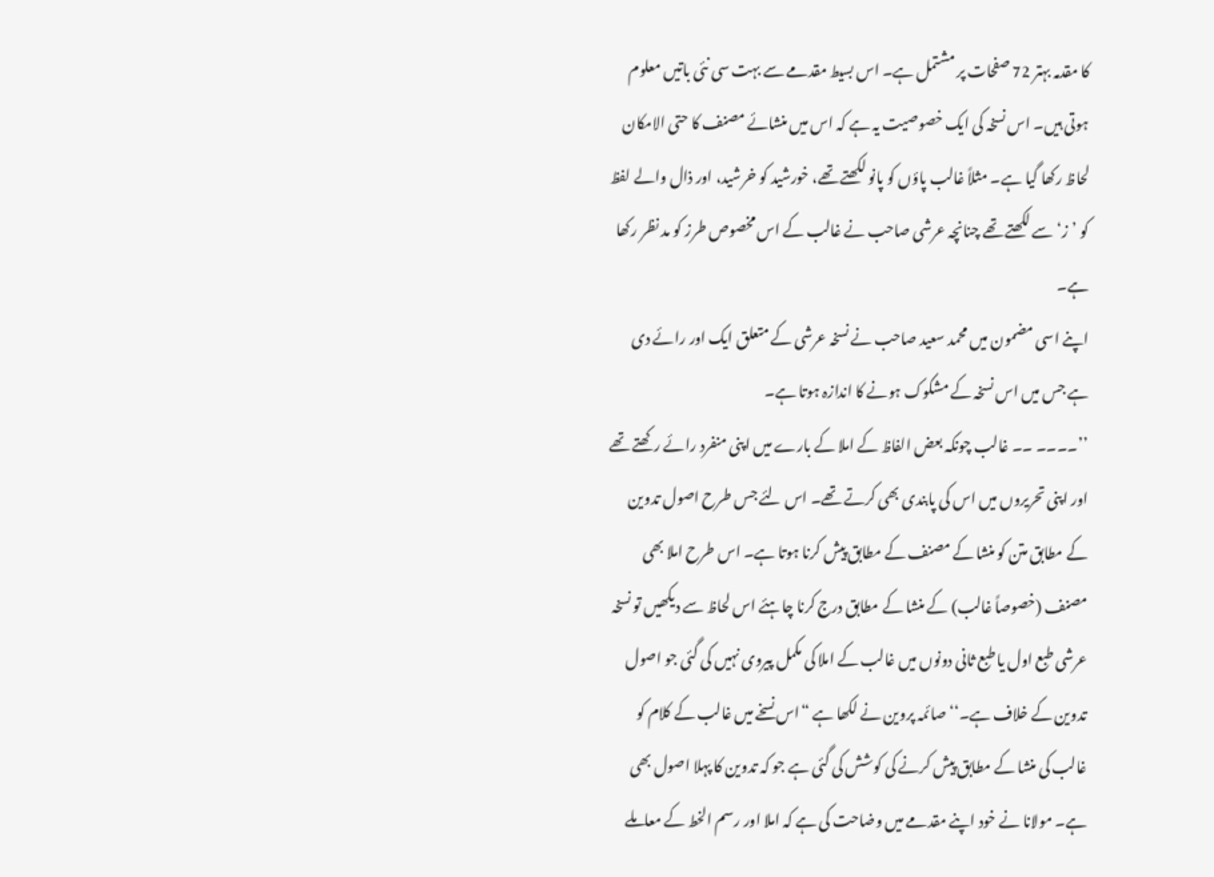کا مقدمہ بہتر 72 صفحات پر مشتمل ہے۔ اس بسیط مقدمے سے بہت سی نئی باتیں معلوم ہوتی ہیں۔ اس نسخہ کی ایک خصوصیت یہ ہے کہ اس میں منشائے مصنف کا حتی الامکان لحاظ رکھا گیا ہے۔ مثلاً غالب پاؤں کو پانو لکھتے تھے، خورشید کو خرشید، اور ذال والے لفظ کو ’ز‘ سے لکھتے تھے چنانچہ عرشی صاحب نے غالب کے اس مخصوص طرز کو مد نظر رکھا ہے۔
اپنے اسی مضمون میں محمد سعید صاحب نے نسخہ عرشی کے متعلق ایک اور رائے دی ہے جس میں اس نسخہ کے مشکوک ہونے کا اندازہ ہوتا ہے۔
’’۔۔۔۔ ۔۔ غالب چونکہ بعض الفاظ کے املا کے بارے میں اپنی منفرد رائے رکھتے تھے اور اپنی تحریروں میں اس کی پابندی بھی کرتے تھے۔ اس لئے جس طرح اصول تدوین کے مطابق متن کو منشا کے مصنف کے مطابق پیش کرنا ہوتا ہے۔ اس طرح املا بھی مصنف (خصوصاً غالب) کے منشا کے مطابق درج کرنا چاہئے اس لحاظ سے دیکھیں تو نسخہ عرشی طبع اول یا طبع ثانی دونوں میں غالب کے املا کی مکمل پیروی نہیں کی گئی جو اصول تدوین کے خلاف ہے۔‘‘ صائمہ پروین نے لکھا ہے “اس نسخے میں غالب کے کلام کو غالب کی منشا کے مطابق پیش کرنے کی کوشش کی گئی ہے جو کہ تدوین کا پہلا اصول بھی ہے۔ مولانا نے خود اپنے مقدمے میں وضاحت کی ہے کہ املا اور رسم الخط کے معاملے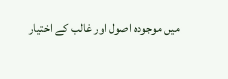میں موجودہ اصول اور غالب کے اختیار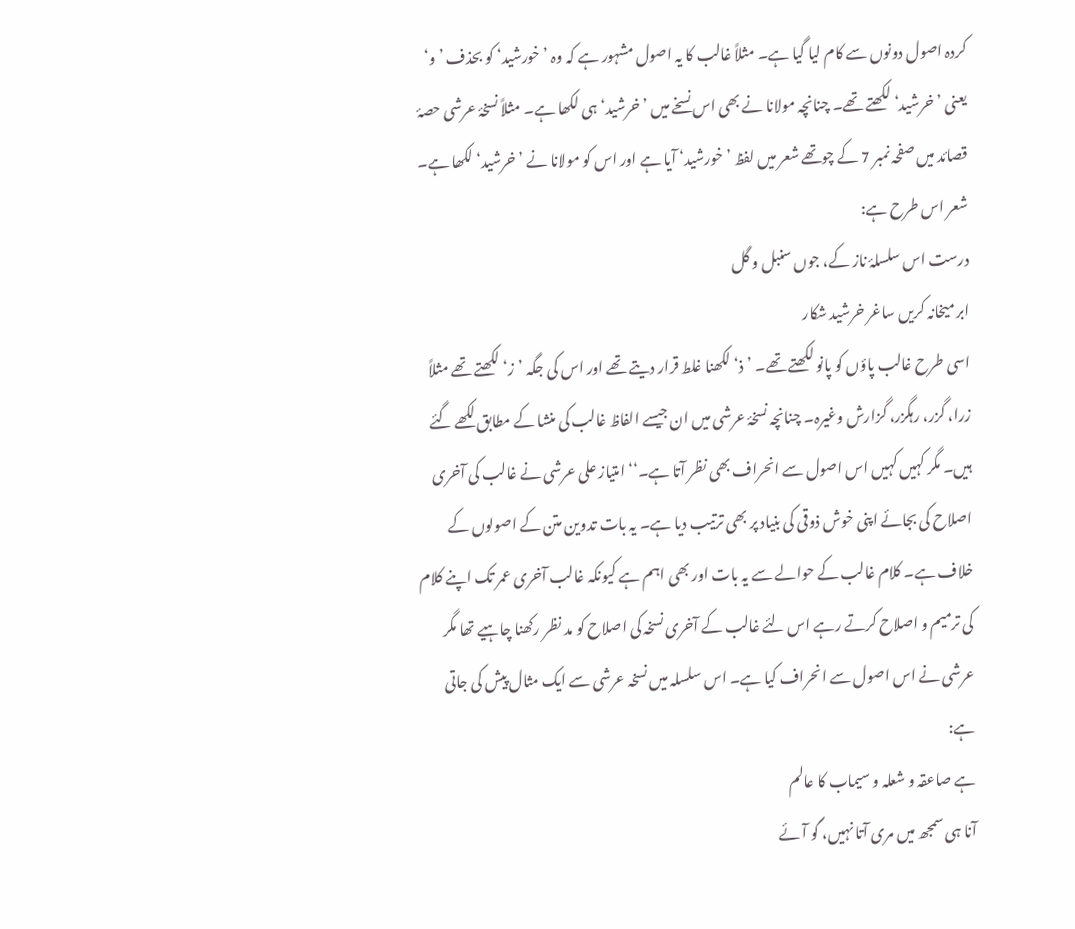کردہ اصول دونوں سے کام لیا گیا ہے۔ مثلاً غالب کا یہ اصول مشہور ہے کہ وہ ’خورشید‘ کو بحذف ’و‘ یعنی ’خرشید‘ لکھتے تھے۔ چنانچہ مولانا نے بھی اس نسخے میں ’خرشید‘ ہی لکھا ہے۔ مثلاً نسخۂ عرشی حصۂ قصائد میں صفحہ نمبر 7 کے چوتھے شعر میں لفظ ’خورشید‘ آیا ہے اور اس کو مولانا نے ’خرشید‘ لکھا ہے۔ شعر اس طرح ہے:
درست اس سلسلۂ ناز کے، جوں سنبل و گل
ابر میخانہ کریں ساغر خرشید شکار
اسی طرح غالب پاؤں کو پانو لکھتے تھے۔ ’ذ‘ لکھنا غلط قرار دیتے تھے اور اس کی جگہ ’ز‘ لکھتے تھے مثلاً زرا، گزر، رہگزر، گزارش وغیرہ۔ چنانچہ نسخۂ عرشی میں ان جیسے الفاظ غالب کی منشا کے مطابق لکھے گئے ہیں۔ مگر کہیں کہیں اس اصول سے انحراف بھی نظر آتا ہے۔‘‘ امتیاز علی عرشی نے غالب کی آخری اصلاح کی بجائے اپنی خوش ذوقی کی بنیاد پر بھی ترتیب دیا ہے۔ یہ بات تدوین متن کے اصولوں کے خلاف ہے۔ کلام غالب کے حوالے سے یہ بات اور بھی اہم ہے کیونکہ غالب آخری عمر تک اپنے کلام کی ترمیم و اصلاح کرتے رہے اس لئے غالب کے آخری نسخہ کی اصلاح کو مد نظر رکھنا چاہیے تھا مگر عرشی نے اس اصول سے انحراف کیا ہے۔ اس سلسلہ میں نسخہ عرشی سے ایک مثال پیش کی جاتی ہے:
ہے صاعقہ و شعلہ و سیماب کا عالم
آنا ہی سمجھ میں مری آتا نہیں، گو آئے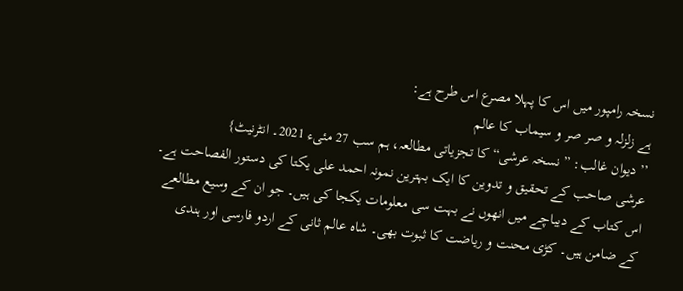نسخہ رامپور میں اس کا پہلا مصرع اس طرح ہے:
ہے زلزلہ و صر صر و سیماب کا عالم
’’دیوان غالب: ”نسخہ عرشی“ کا تجزیاتی مطالعہ، ہم سب 27 مئیء 2021۔ انٹرنیٹ}
عرشی صاحب کے تحقیق و تدوین کا ایک بہترین نمونہ احمد علی یکتا کی دستور الفصاحت ہے۔ اس کتاب کے دیباچے میں انھوں نے بہت سی معلومات یکجا کی ہیں۔ جو ان کے وسیع مطالعے کے ضامن ہیں۔ کڑی محنت و ریاضت کا ثبوت بھی۔ شاہ عالم ثانی کے اردو فارسی اور ہندی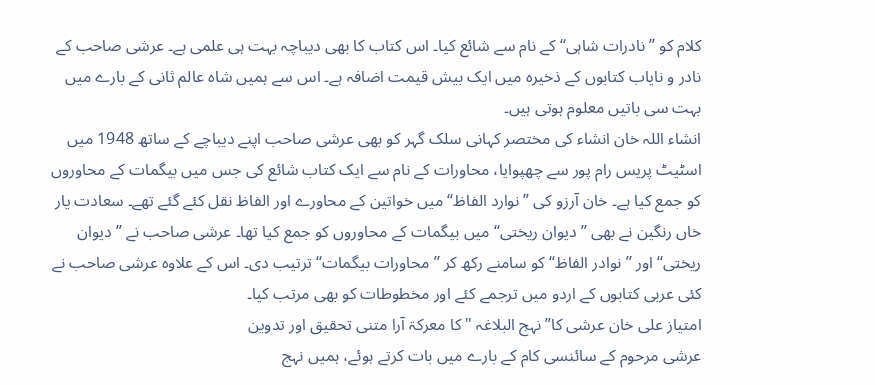کلام کو ’’نادرات شاہی‘‘ کے نام سے شائع کیا۔ اس کتاب کا بھی دیباچہ بہت ہی علمی ہے۔ عرشی صاحب کے نادر و نایاب کتابوں کے ذخیرہ میں ایک بیش قیمت اضافہ ہے۔ اس سے ہمیں شاہ عالم ثانی کے بارے میں بہت سی باتیں معلوم ہوتی ہیں۔
انشاء اللہ خان انشاء کی مختصر کہانی سلک گہر کو بھی عرشی صاحب اپنے دیباچے کے ساتھ 1948 میں اسٹیٹ پریس رام پور سے چھپوایا، محاورات کے نام سے ایک کتاب شائع کی جس میں بیگمات کے محاوروں کو جمع کیا ہے۔ خان آرزو کی ’’نوارد الفاظ‘‘ میں خواتین کے محاورے اور الفاظ نقل کئے گئے تھے۔ سعادت یار خاں رنگین نے بھی ’’دیوان ریختی‘‘ میں بیگمات کے محاوروں کو جمع کیا تھا۔ عرشی صاحب نے ’’دیوان ریختی‘‘ اور ’’نوادر الفاظ‘‘ کو سامنے رکھ کر ’’محاورات بیگمات‘‘ ترتیب دی۔ اس کے علاوہ عرشی صاحب نے کئی عربی کتابوں کے اردو میں ترجمے کئے اور مخطوطات کو بھی مرتب کیا۔
امتیاز علی خان عرشی کا” نہج البلاغہ "کا معرکۃ آرا متنی تحقیق اور تدوین
عرشی مرحوم کے سائنسی کام کے بارے میں بات کرتے ہوئے، ہمیں نہج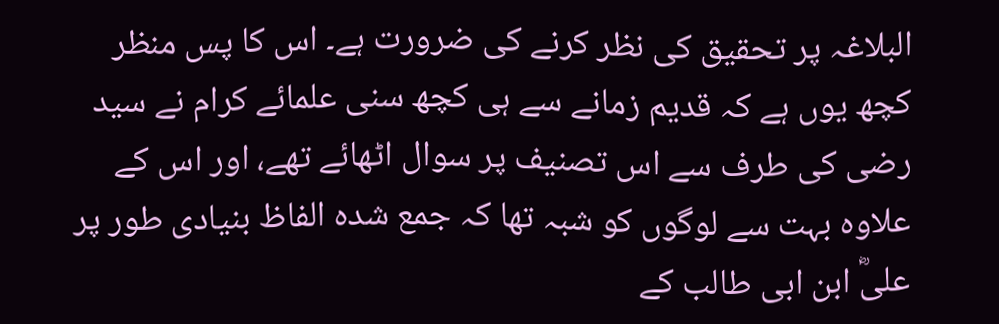البلاغہ پر تحقیق کی نظر کرنے کی ضرورت ہے۔ اس کا پس منظر کچھ یوں ہے کہ قدیم زمانے سے ہی کچھ سنی علمائے کرام نے سید رضی کی طرف سے اس تصنیف پر سوال اٹھائے تھے، اور اس کے علاوہ بہت سے لوگوں کو شبہ تھا کہ جمع شدہ الفاظ بنیادی طور پر علیؓ ابن ابی طالب کے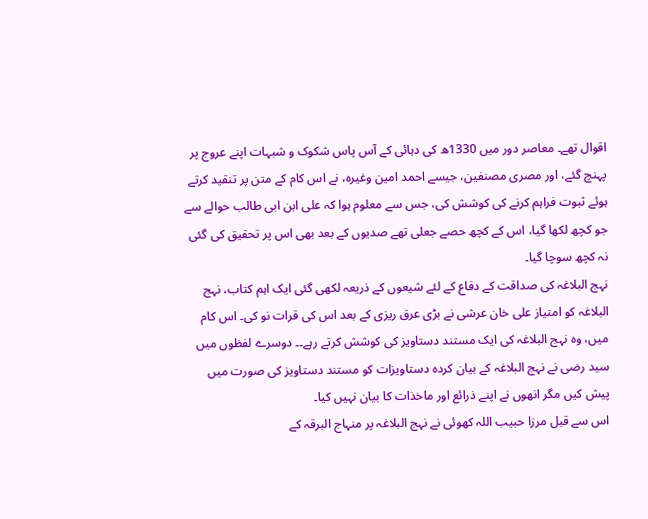اقوال تھے۔ معاصر دور میں 1330ھ کی دہائی کے آس پاس شکوک و شبہات اپنے عروج پر پہنچ گئے، اور مصری مصنفین، جیسے احمد امین وغیرہ، نے اس کام کے متن پر تنقید کرتے ہوئے ثبوت فراہم کرنے کی کوشش کی، جس سے معلوم ہوا کہ علی ابن ابی طالب حوالے سے جو کچھ لکھا گیا، اس کے کچھ حصے جعلی تھے صدیوں کے بعد بھی اس پر تحقیق کی گئی نہ کچھ سوچا گیا۔
نہج البلاغہ کی صداقت کے دفاع کے لئے شیعوں کے ذریعہ لکھی گئی ایک اہم کتاب، نہج البلاغہ کو امتیاز علی خان عرشی نے بڑی عرق ریزی کے بعد اس کی قرات نو کی۔ اس کام میں، وہ نہج البلاغہ کی ایک مستند دستاویز کی کوشش کرتے رہے۔۔ دوسرے لفظوں میں سید رضی نے نہج البلاغہ کے بیان کردہ دستاویزات کو مستند دستاویز کی صورت میں پیش کیں مگر انھوں نے اپنے ذرائع اور ماخذات کا بیان نہیں کیا۔
اس سے قبل مرزا حبیب اللہ کھوئی نے نہج البلاغہ پر منہاج البرقہ کے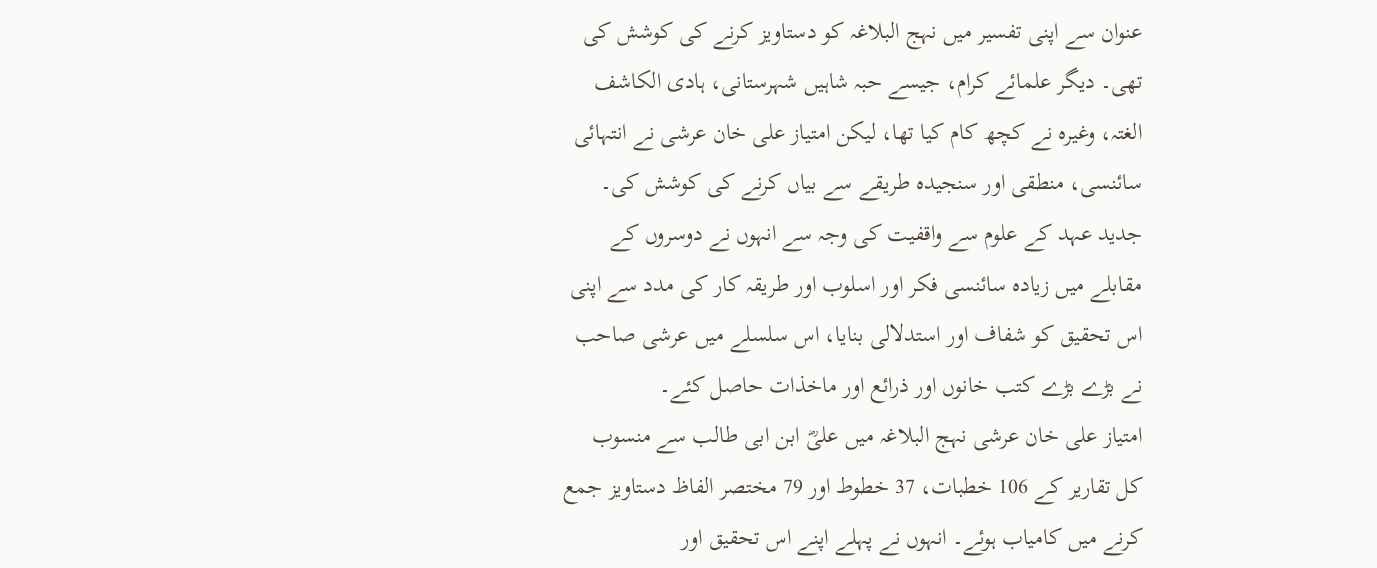عنوان سے اپنی تفسیر میں نہج البلاغہ کو دستاویز کرنے کی کوشش کی تھی۔ دیگر علمائے کرام، جیسے حبہ شاہیں شہرستانی، ہادی الکاشف الغتہ، وغیرہ نے کچھ کام کیا تھا، لیکن امتیاز علی خان عرشی نے انتہائی سائنسی، منطقی اور سنجیدہ طریقے سے بیاں کرنے کی کوشش کی۔ جدید عہد کے علوم سے واقفیت کی وجہ سے انہوں نے دوسروں کے مقابلے میں زیادہ سائنسی فکر اور اسلوب اور طریقہ کار کی مدد سے اپنی اس تحقیق کو شفاف اور استدلالی بنایا، اس سلسلے میں عرشی صاحب نے بڑے بڑے کتب خانوں اور ذرائع اور ماخذات حاصل کئے۔
امتیاز علی خان عرشی نہج البلاغہ میں علیؓ ابن ابی طالب سے منسوب کل تقاریر کے 106 خطبات، 37 خطوط اور 79 مختصر الفاظ دستاویز جمع کرنے میں کامیاب ہوئے۔ انہوں نے پہلے اپنے اس تحقیق اور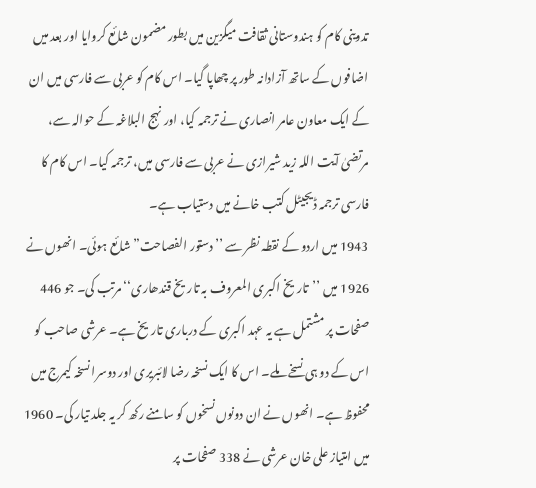تدوینی کام کو ہندوستانی ثقافت میگزین میں بطور مضمون شائع کروایا اور بعد میں اضافوں کے ساتھ آزادانہ طور پر چھاپا گیا۔ اس کام کو عربی سے فارسی میں ان کے ایک معاون عامر انصاری نے ترجمہ کیا، اور نہج البلاغہ کے حوالہ سے، مرتضیٰ آیت اللہ زید شیرازی نے عربی سے فارسی میں، ترجمہ کیا۔ اس کام کا فارسی ترجمہ ڈیجیٹل کتب خانے میں دستیاب ہے۔
1943 میں اردو کے نقطہ نظر سے ’’دستور الفصاحت” شائع ہوئی۔ انھوں نے 1926 میں ’’تاریخ اکبری المعروف بہ تاریخ قندھاری‘‘ مرتب کی۔ جو 446 صفحات پر مشتمل ہے یہ عہد اکبری کے درباری تاریخ ہے۔ عرشی صاحب کو اس کے دو ہی نسخے ملے۔ اس کا ایک نسخہ رضا لائبریری اور دوسرا نسخہ کیمرج میں محفوظ ہے۔ انھوں نے ان دونوں نسخوں کو سامنے رکھ کر یہ جلد تیار کی۔ 1960 میں امتیاز علی خان عرشی نے 338 صفحات پر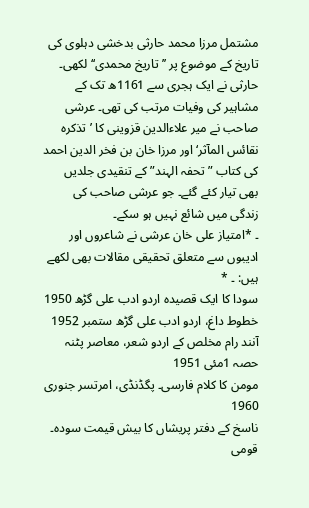مشتمل مرزا محمد حارثی بدخشی دہلوی کی تاریخ کے موضوع پر ’’تاریخ محمدی‘‘ لکھی۔ حارثی نے ایک ہجری سے 1161ھ تک کے مشاہیر کی وفیات مرتب کی تھی۔ عرشی صاحب نے میر علاءالدین قزوینی کا ’تذکرہ نقائس المآثر‘ اور مرزا خان بن فخر الدین احمد کی کتاب ” تحفہ الہند” کے تنقیدی جلدیں بھی تیار کئے گئے۔ جو عرشی صاحب کی زندگی میں شائع نہیں ہو سکے۔
۔ *امتیاز علی خان عرشی نے شاعروں اور ادیبوں سے متعلق تحقیقی مقالات بھی لکھے ہیں: ۔ *
سودا کا ایک قصیدہ اردو ادب علی گڑھ 1950
خطوط داغ، اردو ادب علی گڑھ ستمبر 1952
آنند رام مخلص کے اردو شعر، معاصر پٹنہ حصہ 1مئی 1951
مومن کا کلام فارسی۔ پگڈنڈی، امرتسر جنوری 1960
ناسخ کے دفتر پریشاں کا بیش قیمت سودہ۔ قومی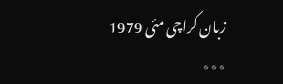زبان کراچی مئی 1979
٭٭٭